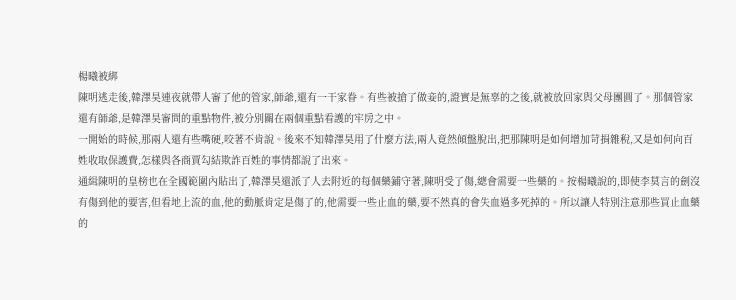楊曦被綁
陳明逃走後,韓澤昊連夜就帶人審了他的管家,師爺,還有一干家眷。有些被搶了做妾的,證實是無辜的之後,就被放回家與父母團圓了。那個管家還有師爺,是韓澤昊審問的重點物件,被分別關在兩個重點看護的牢房之中。
一開始的時候,那兩人還有些嘴硬,咬著不肯說。後來不知韓澤昊用了什麼方法,兩人竟然傾盤脫出,把那陳明是如何增加苛捐雜稅,又是如何向百姓收取保護費,怎樣與各商賈勾結欺詐百姓的事情都說了出來。
通緝陳明的皇榜也在全國範圍內貼出了,韓澤昊還派了人去附近的每個藥鋪守著,陳明受了傷,總會需要一些藥的。按楊曦說的,即使李莫言的劍沒有傷到他的要害,但看地上流的血,他的動脈肯定是傷了的,他需要一些止血的藥,要不然真的會失血過多死掉的。所以讓人特別注意那些買止血藥的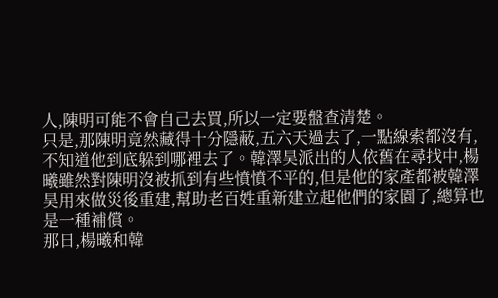人,陳明可能不會自己去買,所以一定要盤查清楚。
只是,那陳明竟然藏得十分隱蔽,五六天過去了,一點線索都沒有,不知道他到底躲到哪裡去了。韓澤昊派出的人依舊在尋找中,楊曦雖然對陳明沒被抓到有些憤憤不平的,但是他的家產都被韓澤昊用來做災後重建,幫助老百姓重新建立起他們的家園了,總算也是一種補償。
那日,楊曦和韓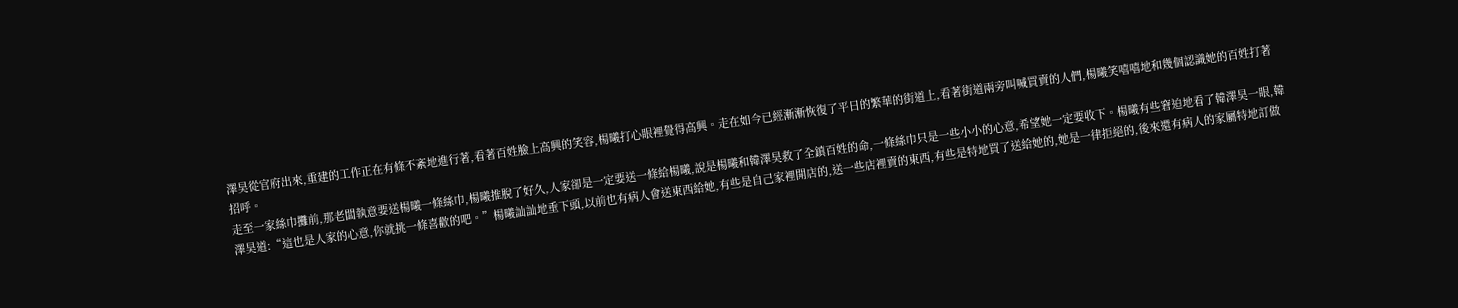澤昊從官府出來,重建的工作正在有條不紊地進行著,看著百姓臉上高興的笑容,楊曦打心眼裡覺得高興。走在如今已經漸漸恢復了平日的繁華的街道上,看著街道兩旁叫喊買賣的人們,楊曦笑嘻嘻地和幾個認識她的百姓打著招呼。
走至一家絲巾攤前,那老闆執意要送楊曦一條絲巾,楊曦推脫了好久,人家卻是一定要送一條給楊曦,說是楊曦和韓澤昊救了全鎮百姓的命,一條絲巾只是一些小小的心意,希望她一定要收下。楊曦有些窘迫地看了韓澤昊一眼,韓澤昊道:“這也是人家的心意,你就挑一條喜歡的吧。”楊曦訕訕地垂下頭,以前也有病人會送東西給她,有些是自己家裡開店的,送一些店裡賣的東西,有些是特地買了送給她的,她是一律拒絕的,後來還有病人的家屬特地訂做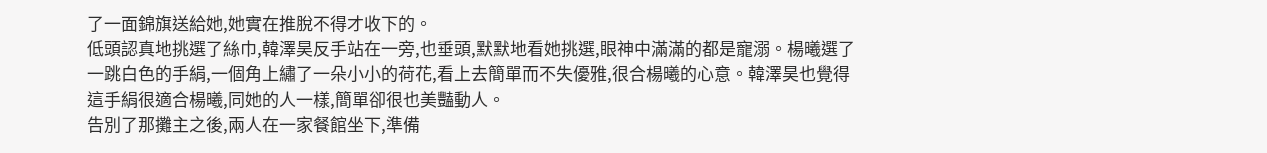了一面錦旗送給她,她實在推脫不得才收下的。
低頭認真地挑選了絲巾,韓澤昊反手站在一旁,也垂頭,默默地看她挑選,眼神中滿滿的都是寵溺。楊曦選了一跳白色的手絹,一個角上繡了一朵小小的荷花,看上去簡單而不失優雅,很合楊曦的心意。韓澤昊也覺得這手絹很適合楊曦,同她的人一樣,簡單卻很也美豔動人。
告別了那攤主之後,兩人在一家餐館坐下,準備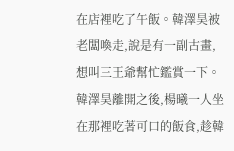在店裡吃了午飯。韓澤昊被老闆喚走,說是有一副古畫,想叫三王爺幫忙鑑賞一下。韓澤昊離開之後,楊曦一人坐在那裡吃著可口的飯食,趁韓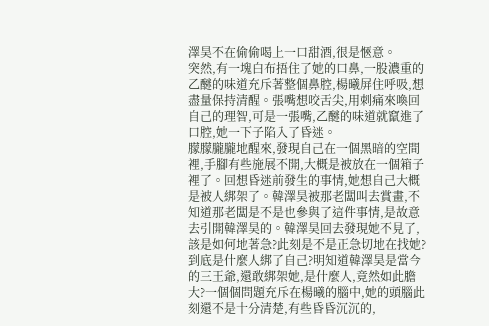澤昊不在偷偷喝上一口甜酒,很是愜意。
突然,有一塊白布捂住了她的口鼻,一股濃重的乙醚的味道充斥著整個鼻腔,楊曦屏住呼吸,想盡量保持清醒。張嘴想咬舌尖,用刺痛來喚回自己的理智,可是一張嘴,乙醚的味道就竄進了口腔,她一下子陷入了昏迷。
朦朦朧朧地醒來,發現自己在一個黑暗的空間裡,手腳有些施展不開,大概是被放在一個箱子裡了。回想昏迷前發生的事情,她想自己大概是被人綁架了。韓澤昊被那老闆叫去賞畫,不知道那老闆是不是也參與了這件事情,是故意去引開韓澤昊的。韓澤昊回去發現她不見了,該是如何地著急?此刻是不是正急切地在找她?到底是什麼人綁了自己?明知道韓澤昊是當今的三王爺,還敢綁架她,是什麼人,竟然如此膽大?一個個問題充斥在楊曦的腦中,她的頭腦此刻還不是十分清楚,有些昏昏沉沉的,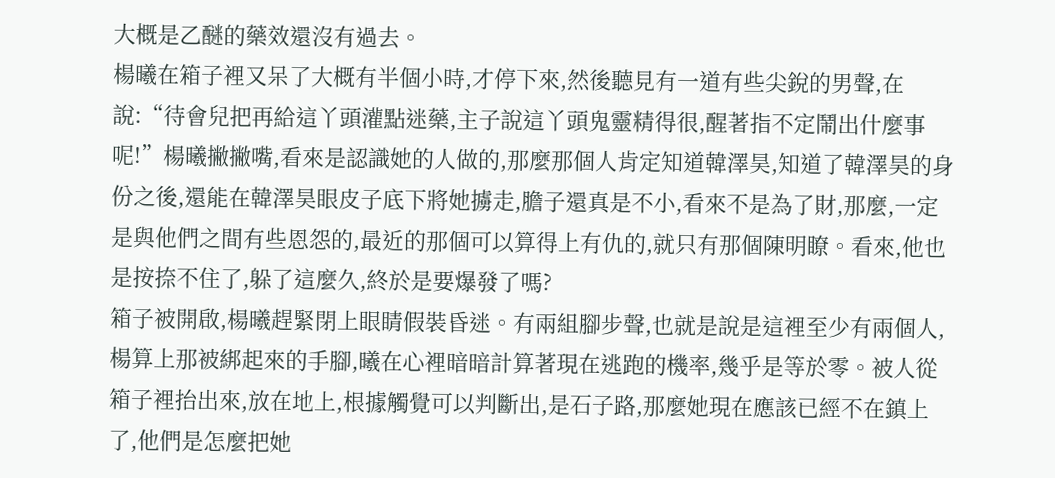大概是乙醚的藥效還沒有過去。
楊曦在箱子裡又呆了大概有半個小時,才停下來,然後聽見有一道有些尖銳的男聲,在說:“待會兒把再給這丫頭灌點迷藥,主子說這丫頭鬼靈精得很,醒著指不定鬧出什麼事呢!”楊曦撇撇嘴,看來是認識她的人做的,那麼那個人肯定知道韓澤昊,知道了韓澤昊的身份之後,還能在韓澤昊眼皮子底下將她擄走,膽子還真是不小,看來不是為了財,那麼,一定是與他們之間有些恩怨的,最近的那個可以算得上有仇的,就只有那個陳明瞭。看來,他也是按捺不住了,躲了這麼久,終於是要爆發了嗎?
箱子被開啟,楊曦趕緊閉上眼睛假裝昏迷。有兩組腳步聲,也就是說是這裡至少有兩個人,楊算上那被綁起來的手腳,曦在心裡暗暗計算著現在逃跑的機率,幾乎是等於零。被人從箱子裡抬出來,放在地上,根據觸覺可以判斷出,是石子路,那麼她現在應該已經不在鎮上了,他們是怎麼把她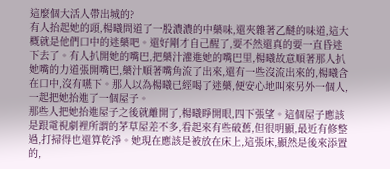這麼個大活人帶出城的?
有人抬起她的頭,楊曦問道了一股濃濃的中藥味,還夾雜著乙醚的味道,這大概就是他們口中的迷藥吧。還好剛才自己醒了,要不然還真的要一直昏迷下去了。有人扒開她的嘴巴,把藥汁灌進她的嘴巴里,楊曦故意順著那人扒她嘴的力道張開嘴巴,藥汁順著嘴角流了出來,還有一些沒流出來的,楊曦含在口中,沒有嚥下。那人以為楊曦已經喝了迷藥,便安心地叫來另外一個人,一起把她抬進了一個屋子。
那些人把她抬進屋子之後就離開了,楊曦睜開眼,四下張望。這個屋子應該是跟電視劇裡所謂的茅草屋差不多,看起來有些破舊,但很明顯,最近有修整過,打掃得也還算乾淨。她現在應該是被放在床上,這張床,顯然是後來添置的,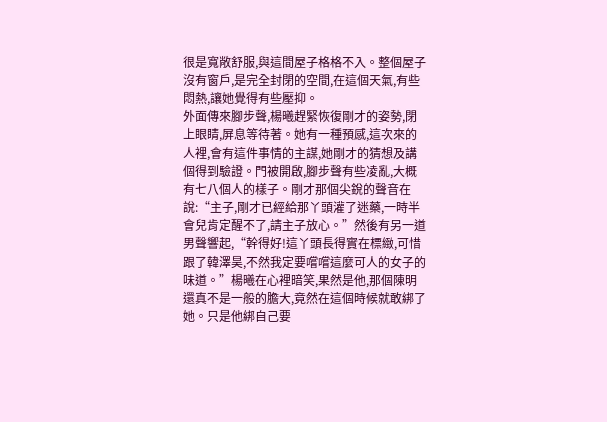很是寬敞舒服,與這間屋子格格不入。整個屋子沒有窗戶,是完全封閉的空間,在這個天氣,有些悶熱,讓她覺得有些壓抑。
外面傳來腳步聲,楊曦趕緊恢復剛才的姿勢,閉上眼睛,屏息等待著。她有一種預感,這次來的人裡,會有這件事情的主謀,她剛才的猜想及講個得到驗證。門被開啟,腳步聲有些凌亂,大概有七八個人的樣子。剛才那個尖銳的聲音在說:“主子,剛才已經給那丫頭灌了迷藥,一時半會兒肯定醒不了,請主子放心。”然後有另一道男聲響起,“幹得好!這丫頭長得實在標緻,可惜跟了韓澤昊,不然我定要嚐嚐這麼可人的女子的味道。”楊曦在心裡暗笑,果然是他,那個陳明還真不是一般的膽大,竟然在這個時候就敢綁了她。只是他綁自己要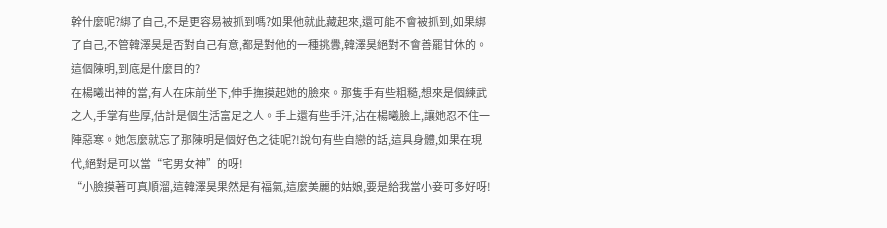幹什麼呢?綁了自己,不是更容易被抓到嗎?如果他就此藏起來,還可能不會被抓到,如果綁了自己,不管韓澤昊是否對自己有意,都是對他的一種挑釁,韓澤昊絕對不會善罷甘休的。這個陳明,到底是什麼目的?
在楊曦出神的當,有人在床前坐下,伸手撫摸起她的臉來。那隻手有些粗糙,想來是個練武之人,手掌有些厚,估計是個生活富足之人。手上還有些手汗,沾在楊曦臉上,讓她忍不住一陣惡寒。她怎麼就忘了那陳明是個好色之徒呢?!說句有些自戀的話,這具身體,如果在現代,絕對是可以當“宅男女神”的呀!
“小臉摸著可真順溜,這韓澤昊果然是有福氣,這麼美麗的姑娘,要是給我當小妾可多好呀!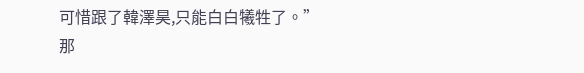可惜跟了韓澤昊,只能白白犧牲了。”那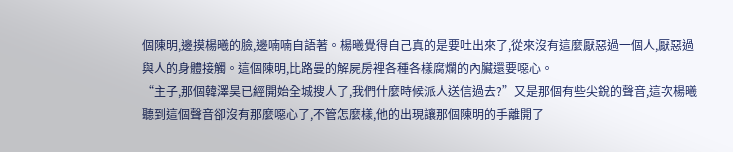個陳明,邊摸楊曦的臉,邊喃喃自語著。楊曦覺得自己真的是要吐出來了,從來沒有這麼厭惡過一個人,厭惡過與人的身體接觸。這個陳明,比路曼的解屍房裡各種各樣腐爛的內臟還要噁心。
“主子,那個韓澤昊已經開始全城搜人了,我們什麼時候派人送信過去?”又是那個有些尖銳的聲音,這次楊曦聽到這個聲音卻沒有那麼噁心了,不管怎麼樣,他的出現讓那個陳明的手離開了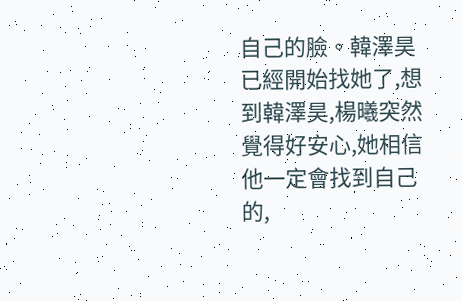自己的臉。韓澤昊已經開始找她了,想到韓澤昊,楊曦突然覺得好安心,她相信他一定會找到自己的,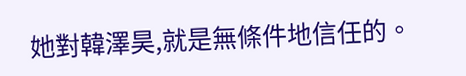她對韓澤昊,就是無條件地信任的。